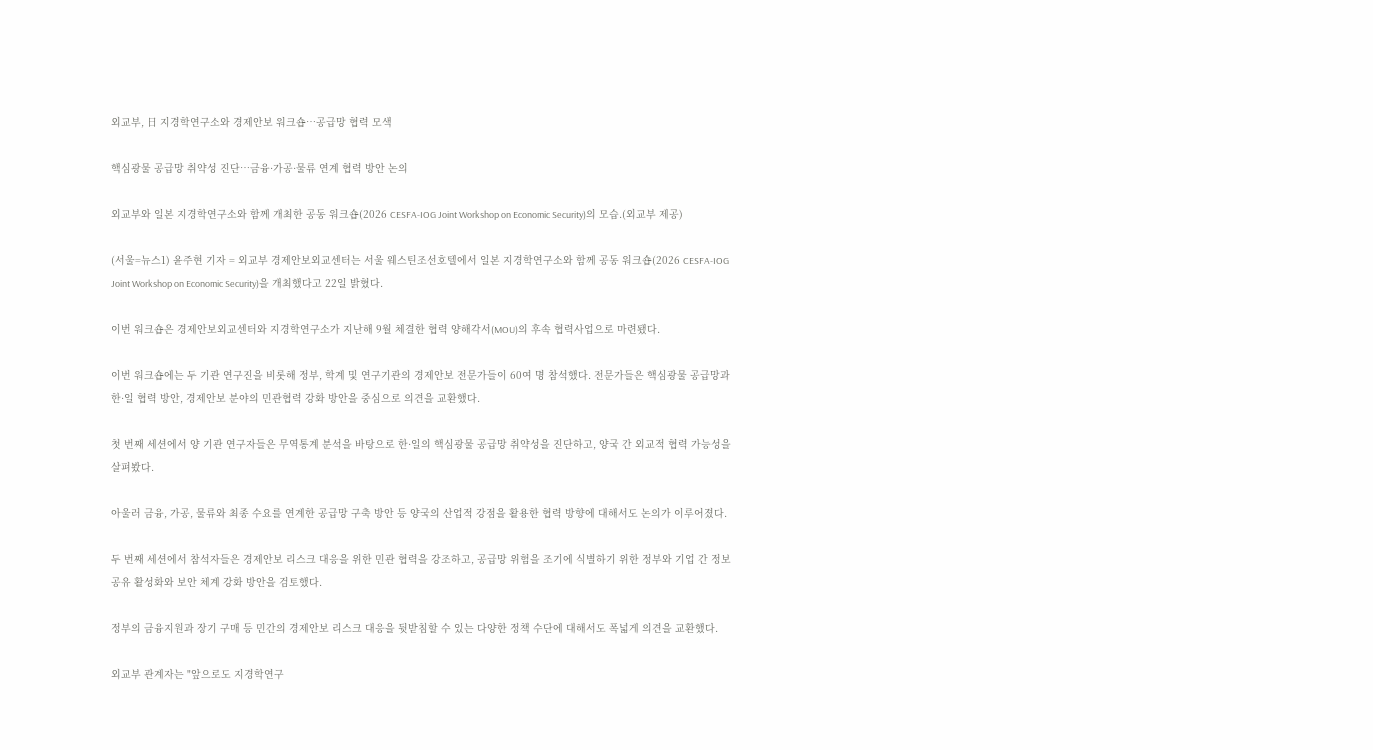외교부, 日 지경학연구소와 경제안보 워크숍…공급망 협력 모색

핵심광물 공급망 취약성 진단…금융·가공·물류 연계 협력 방안 논의

외교부와 일본 지경학연구소와 함께 개최한 공동 워크숍(2026 CESFA-IOG Joint Workshop on Economic Security)의 모습.(외교부 제공)

(서울=뉴스1) 윤주현 기자 = 외교부 경제안보외교센터는 서울 웨스틴조선호텔에서 일본 지경학연구소와 함께 공동 워크숍(2026 CESFA-IOG Joint Workshop on Economic Security)을 개최했다고 22일 밝혔다.

이번 워크숍은 경제안보외교센터와 지경학연구소가 지난해 9월 체결한 협력 양해각서(MOU)의 후속 협력사업으로 마련됐다.

이번 워크숍에는 두 기관 연구진을 비롯해 정부, 학계 및 연구기관의 경제안보 전문가들이 60여 명 참석했다. 전문가들은 핵심광물 공급망과 한·일 협력 방안, 경제안보 분야의 민관협력 강화 방안을 중심으로 의견을 교환했다.

첫 번째 세션에서 양 기관 연구자들은 무역통계 분석을 바탕으로 한·일의 핵심광물 공급망 취약성을 진단하고, 양국 간 외교적 협력 가능성을 살펴봤다.

아울러 금융, 가공, 물류와 최종 수요를 연계한 공급망 구축 방안 등 양국의 산업적 강점을 활용한 협력 방향에 대해서도 논의가 이루어졌다.

두 번째 세션에서 참석자들은 경제안보 리스크 대응을 위한 민관 협력을 강조하고, 공급망 위험을 조기에 식별하기 위한 정부와 기업 간 정보 공유 활성화와 보안 체계 강화 방안을 검토했다.

정부의 금융지원과 장기 구매 등 민간의 경제안보 리스크 대응을 뒷받침할 수 있는 다양한 정책 수단에 대해서도 폭넓게 의견을 교환했다.

외교부 관계자는 "앞으로도 지경학연구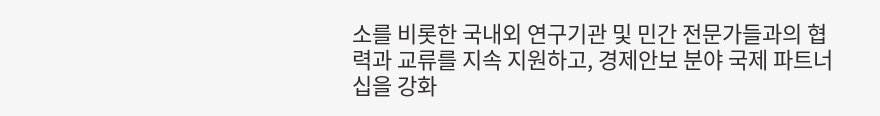소를 비롯한 국내외 연구기관 및 민간 전문가들과의 협력과 교류를 지속 지원하고, 경제안보 분야 국제 파트너십을 강화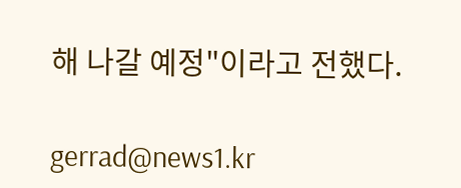해 나갈 예정"이라고 전했다.

gerrad@news1.kr